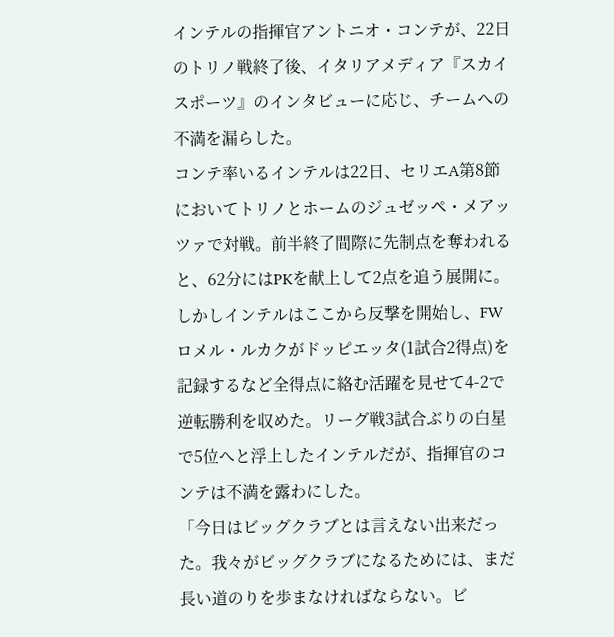インテルの指揮官アントニオ・コンテが、22日のトリノ戦終了後、イタリアメディア『スカイスポーツ』のインタビューに応じ、チームへの不満を漏らした。
コンテ率いるインテルは22日、セリエA第8節においてトリノとホームのジュゼッペ・メアッツァで対戦。前半終了間際に先制点を奪われると、62分にはPKを献上して2点を追う展開に。しかしインテルはここから反撃を開始し、FWロメル・ルカクがドッピエッタ(1試合2得点)を記録するなど全得点に絡む活躍を見せて4-2で逆転勝利を収めた。リーグ戦3試合ぶりの白星で5位へと浮上したインテルだが、指揮官のコンテは不満を露わにした。
「今日はビッグクラブとは言えない出来だった。我々がビッグクラブになるためには、まだ長い道のりを歩まなければならない。ビ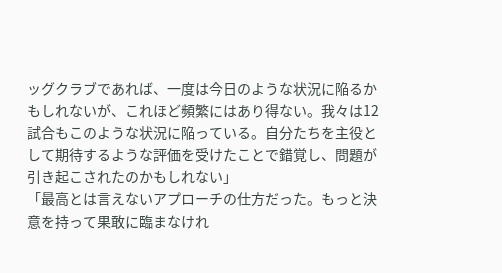ッグクラブであれば、一度は今日のような状況に陥るかもしれないが、これほど頻繁にはあり得ない。我々は12試合もこのような状況に陥っている。自分たちを主役として期待するような評価を受けたことで錯覚し、問題が引き起こされたのかもしれない」
「最高とは言えないアプローチの仕方だった。もっと決意を持って果敢に臨まなけれ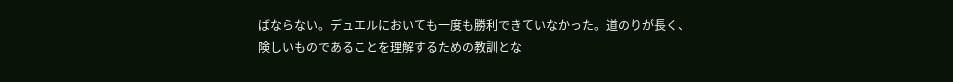ばならない。デュエルにおいても一度も勝利できていなかった。道のりが長く、険しいものであることを理解するための教訓とな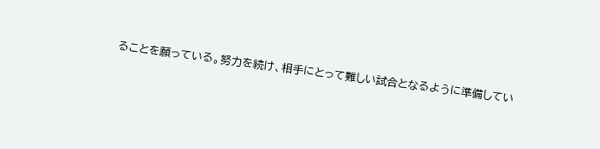ることを願っている。努力を続け、相手にとって難しい試合となるように準備してい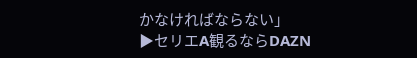かなければならない」
▶セリエA観るならDAZN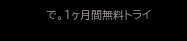で。1ヶ月間無料トライ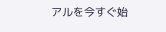アルを今すぐ始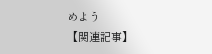めよう
【関連記事】